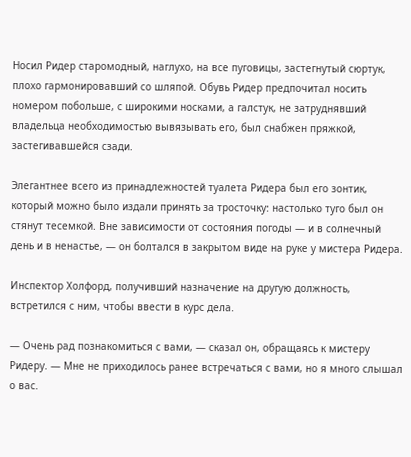Носил Ридер старомодный, наглухо, на все пуговицы, застегнутый сюртук, плохо гармонировавший со шляпой. Обувь Ридер предпочитал носить номером побольше, с широкими носками, а галстук, не затруднявший владельца необходимостью вывязывать его, был снабжен пряжкой, застегивавшейся сзади.

Элегантнее всего из принадлежностей туалета Ридера был его зонтик, который можно было издали принять за тросточку: настолько туго был он стянут тесемкой. Вне зависимости от состояния погоды — и в солнечный день и в ненастье, — он болтался в закрытом виде на руке у мистера Ридера.

Инспектор Холфорд, получивший назначение на другую должность, встретился с ним, чтобы ввести в курс дела.

— Очень рад познакомиться с вами, — сказал он, обращаясь к мистеру Ридеру. — Мне не приходилось ранее встречаться с вами, но я много слышал о вас.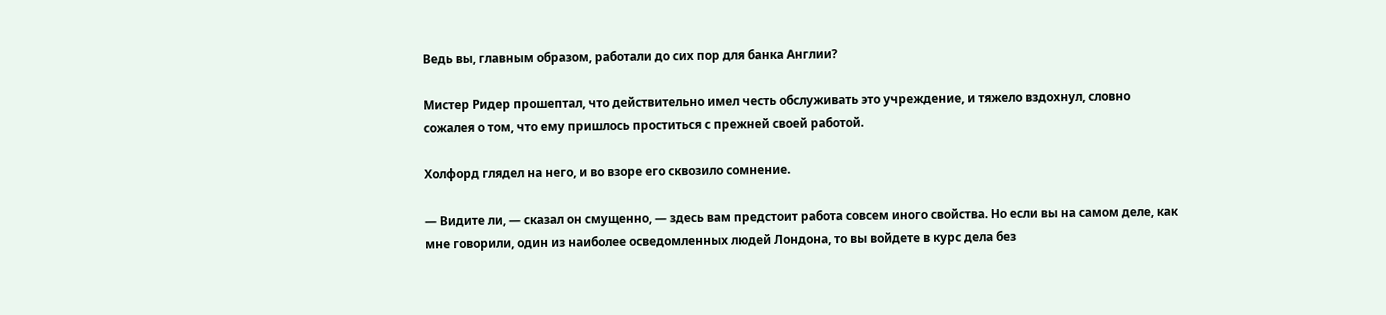Ведь вы, главным образом, работали до сих пор для банка Англии?

Мистер Ридер прошептал, что действительно имел честь обслуживать это учреждение, и тяжело вздохнул, словно сожалея о том, что ему пришлось проститься с прежней своей работой.

Холфорд глядел на него, и во взоре его сквозило сомнение.

— Видите ли, — сказал он смущенно, — здесь вам предстоит работа совсем иного свойства. Но если вы на самом деле, как мне говорили, один из наиболее осведомленных людей Лондона, то вы войдете в курс дела без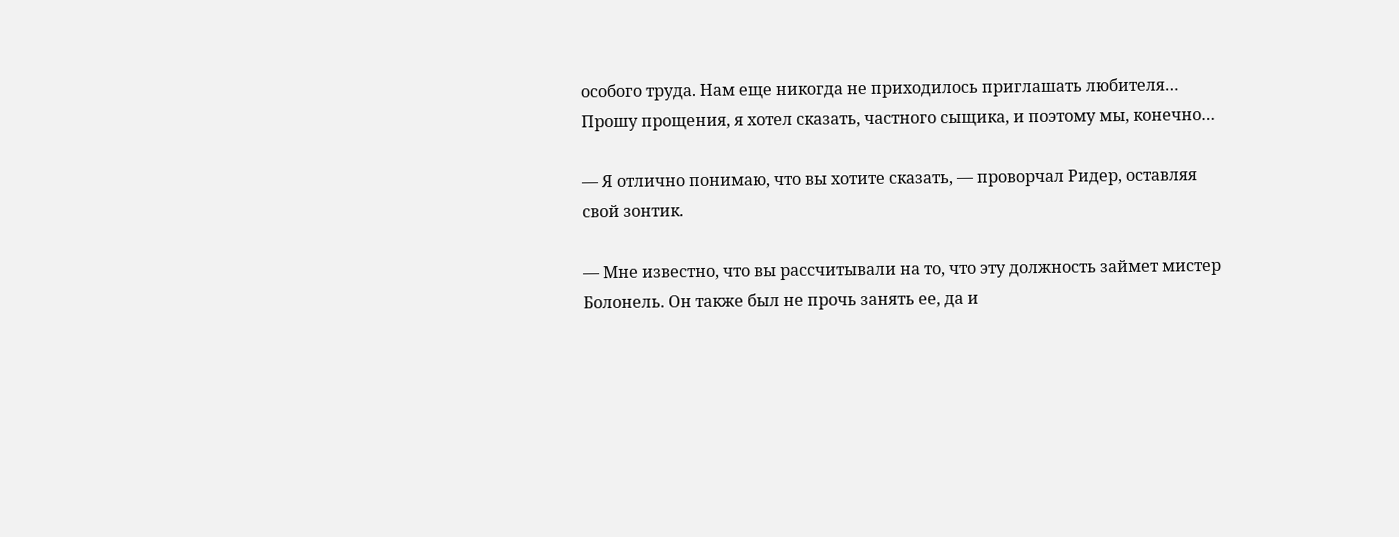особого труда. Нам еще никогда не приходилось приглашать любителя… Прошу прощения, я хотел сказать, частного сыщика, и поэтому мы, конечно…

— Я отлично понимаю, что вы хотите сказать, — проворчал Ридер, оставляя свой зонтик.

— Мне известно, что вы рассчитывали на то, что эту должность займет мистер Болонель. Он также был не прочь занять ее, да и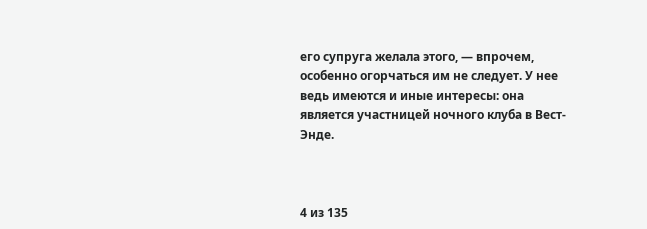его супруга желала этого, — впрочем, особенно огорчаться им не следует. У нее ведь имеются и иные интересы: она является участницей ночного клуба в Вест-Энде.



4 из 135